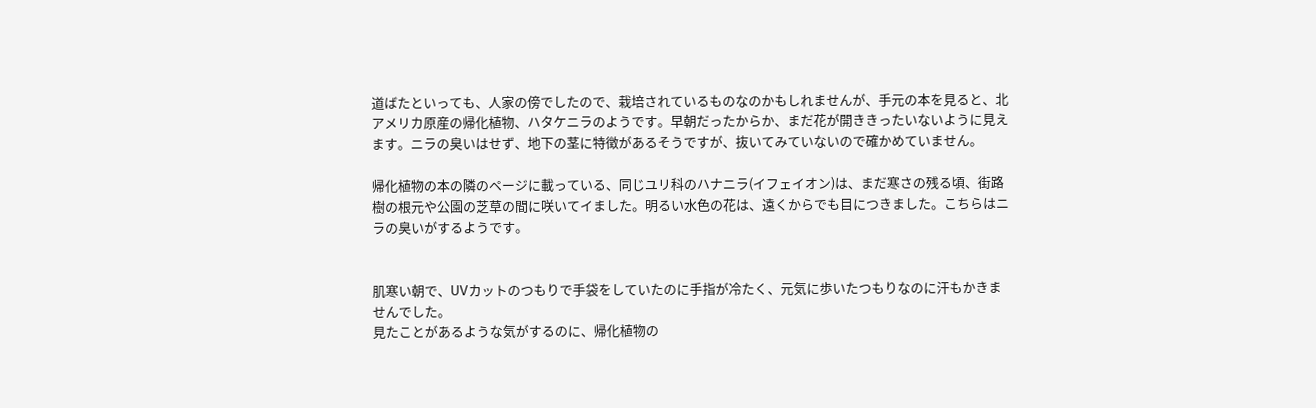道ばたといっても、人家の傍でしたので、栽培されているものなのかもしれませんが、手元の本を見ると、北アメリカ原産の帰化植物、ハタケニラのようです。早朝だったからか、まだ花が開ききったいないように見えます。ニラの臭いはせず、地下の茎に特徴があるそうですが、抜いてみていないので確かめていません。

帰化植物の本の隣のページに載っている、同じユリ科のハナニラ(イフェイオン)は、まだ寒さの残る頃、街路樹の根元や公園の芝草の間に咲いてイました。明るい水色の花は、遠くからでも目につきました。こちらはニラの臭いがするようです。


肌寒い朝で、UVカットのつもりで手袋をしていたのに手指が冷たく、元気に歩いたつもりなのに汗もかきませんでした。
見たことがあるような気がするのに、帰化植物の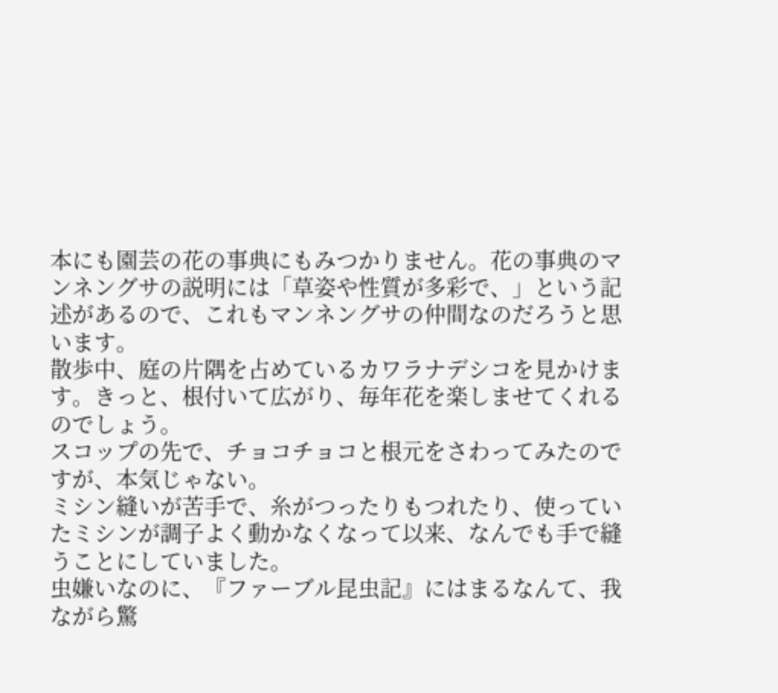本にも園芸の花の事典にもみつかりません。花の事典のマンネングサの説明には「草姿や性質が多彩で、」という記述があるので、これもマンネングサの仲間なのだろうと思います。
散歩中、庭の片隅を占めているカワラナデシコを見かけます。きっと、根付いて広がり、毎年花を楽しませてくれるのでしょう。
スコップの先で、チョコチョコと根元をさわってみたのですが、本気じゃない。
ミシン縫いが苦手で、糸がつったりもつれたり、使っていたミシンが調子よく動かなくなって以来、なんでも手で縫うことにしていました。
虫嫌いなのに、『ファーブル昆虫記』にはまるなんて、我ながら驚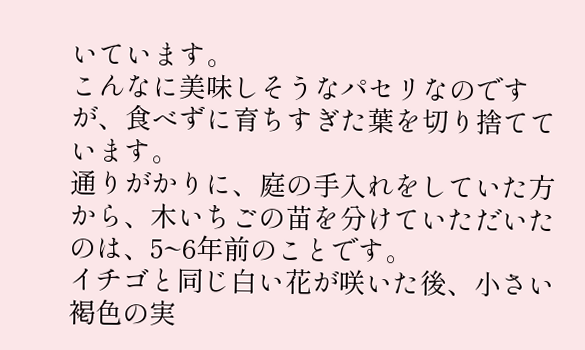いています。
こんなに美味しそうなパセリなのですが、食べずに育ちすぎた葉を切り捨てています。
通りがかりに、庭の手入れをしていた方から、木いちごの苗を分けていただいたのは、5~6年前のことです。
イチゴと同じ白い花が咲いた後、小さい褐色の実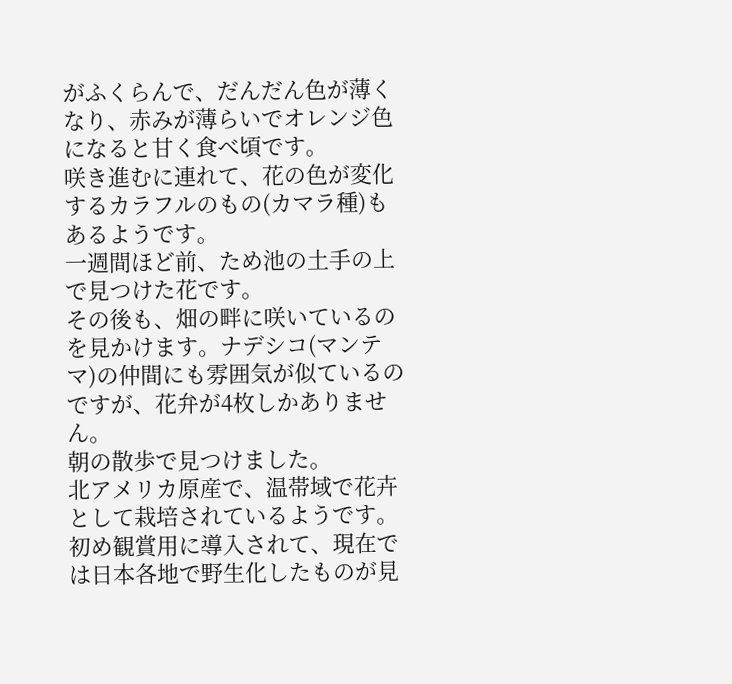がふくらんで、だんだん色が薄くなり、赤みが薄らいでオレンジ色になると甘く食べ頃です。
咲き進むに連れて、花の色が変化するカラフルのもの(カマラ種)もあるようです。
一週間ほど前、ため池の土手の上で見つけた花です。
その後も、畑の畔に咲いているのを見かけます。ナデシコ(マンテマ)の仲間にも雰囲気が似ているのですが、花弁が4枚しかありません。
朝の散歩で見つけました。
北アメリカ原産で、温帯域で花卉として栽培されているようです。初め観賞用に導入されて、現在では日本各地で野生化したものが見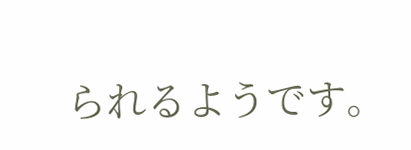られるようです。